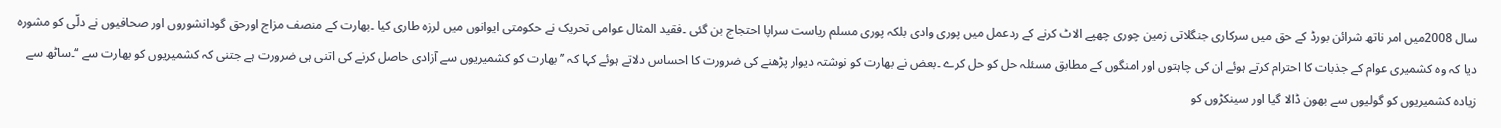سال 2008میں امر ناتھ شرائن بورڈ کے حق میں سرکاری جنگلاتی زمین چوری چھپے الاٹ کرنے کے ردعمل میں پوری وادی بلکہ پوری مسلم ریاست سراپا احتجاج بن گئی ۔فقید المثال عوامی تحریک نے حکومتی ایوانوں میں لرزہ طاری کیا ۔بھارت کے منصف مزاج اورحق گودانشوروں اور صحافیوں نے دلّی کو مشورہ دیا کہ وہ کشمیری عوام کے جذبات کا احترام کرتے ہوئے ان کی چاہتوں اور امنگوں کے مطابق مسئلہ حل کو حل کرے ۔بعض نے بھارت کو نوشتہ دیوار پڑھنے کی ضرورت کا احساس دلاتے ہوئے کہا کہ ’’بھارت کو کشمیریوں سے آزادی حاصل کرنے کی اتنی ہی ضرورت ہے جتنی کہ کشمیریوں کو بھارت سے ‘‘۔ساٹھ سے زیادہ کشمیریوں کو گولیوں سے بھون ڈالا گیا اور سینکڑوں کو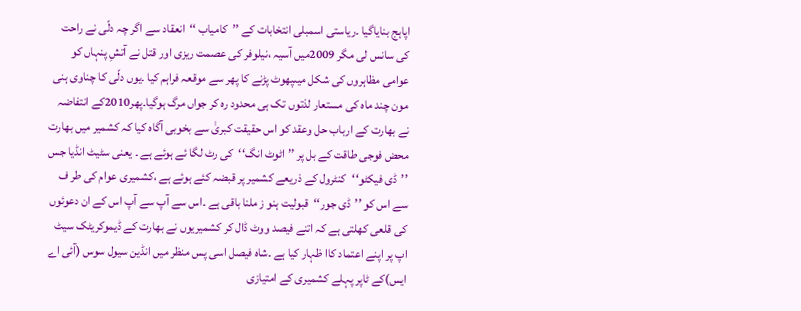اپاہج بنایاگیا ۔ریاستی اسمبلی انتخابات کے ’’کامیاب ‘‘انعقاد سے اگر چہ دلّی نے راحت کی سانس لی مگر 2009میں آسیہ ،نیلوفر کی عصمت ریزی اور قتل نے آتشِ پنہاں کو عوامی مظاہروں کی شکل میںپھوٹ پڑنے کا پھر سے موقعہ فراہم کیا ۔یوں دلّی کا چناوی ہنی مون چند ماہ کی مستعار لذتوں تک ہی محدود رہ کر جواں مرگ ہوگیا۔پھر2010کے انتفاضہ نے بھارت کے ارباب حل وعقد کو اس حقیقت کبریٰ سے بخوبی آگاہ کیا کہ کشمیر میں بھارت محض فوجی طاقت کے بل پر ’’اٹوٹ انگ‘‘کی رٹ لگا ئے ہوئے ہے ۔ یعنی سٹیٹ انڈیا جس ’’ڈی فیکٹو‘‘کنٹرول کے ذریعے کشمیر پر قبضہ کئے ہوئے ہے ،کشمیری عوام کی طر ف سے اس کو ’’ڈی جور‘‘قبولیت ہنو ز ملنا باقی ہے ۔اس سے آپ سے آپ اس کے ان دعوئوں کی قلعی کھلتی ہے کہ اتنے فیصد ووٹ ڈال کر کشمیریوں نے بھارت کے ڈیموکریٹک سیٹ اپ پر اپنے اعتماد کاا ظہار کیا ہے ۔شاہ فیصل اسی پس منظر میں انڈین سیول سوس (آئی اے ایس)کے ٹاپر پہلے کشمیری کے امتیازی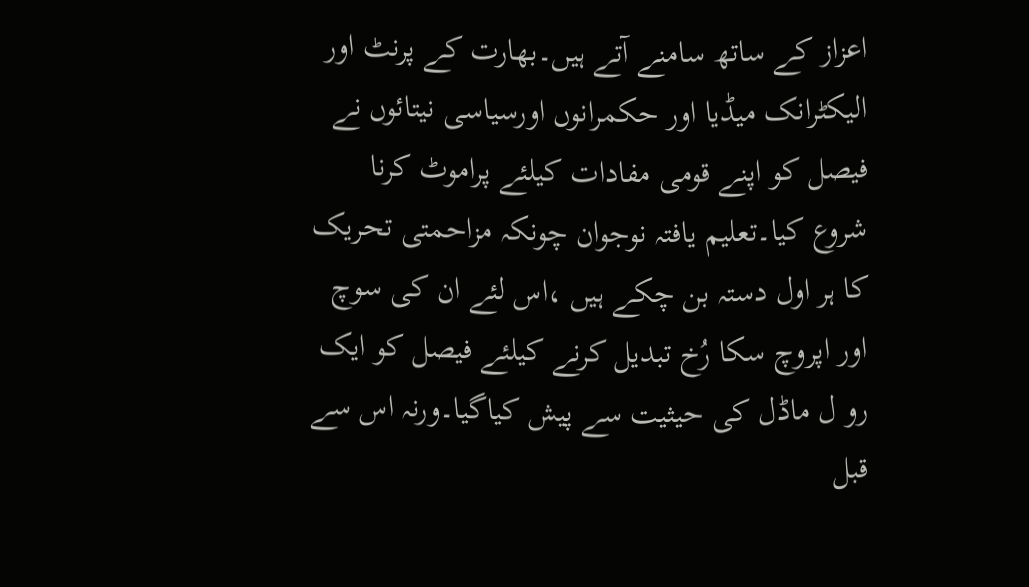اعزاز کے ساتھ سامنے آتے ہیں۔بھارت کے پرنٹ اور الیکٹرانک میڈیا اور حکمرانوں اورسیاسی نیتائوں نے فیصل کو اپنے قومی مفادات کیلئے پراموٹ کرنا شروع کیا۔تعلیم یافتہ نوجوان چونکہ مزاحمتی تحریک کا ہر اول دستہ بن چکے ہیں ،اس لئے ان کی سوچ اور اپروچ سکا رُخ تبدیل کرنے کیلئے فیصل کو ایک رو ل ماڈل کی حیثیت سے پیش کیاگیا۔ورنہ اس سے قبل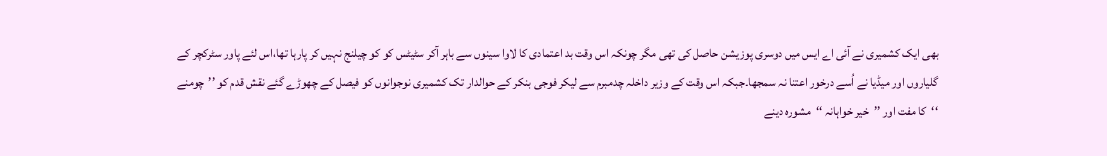بھی ایک کشمیری نے آئی اے ایس میں دوسری پوزیشن حاصل کی تھی مگر چونکہ اس وقت بد اعتمادی کا لاوا سینوں سے باہر آکر سٹیٹس کو کو چیلنج نہیں کر پارہا تھا،اس لئے پاور سٹرکچر کے گلیاروں اور میڈیا نے اُسے درخور اعتنا نہ سمجھا۔جبکہ اس وقت کے وزیر داخلہ چدمبرم سے لیکر فوجی بنکر کے حوالدار تک کشمیری نوجوانوں کو فیصل کے چھوڑے گئے نقش قدم کو ’’چومنے ‘‘کا مفت اور ’’خیر خواہانہ ‘‘مشورہ دینے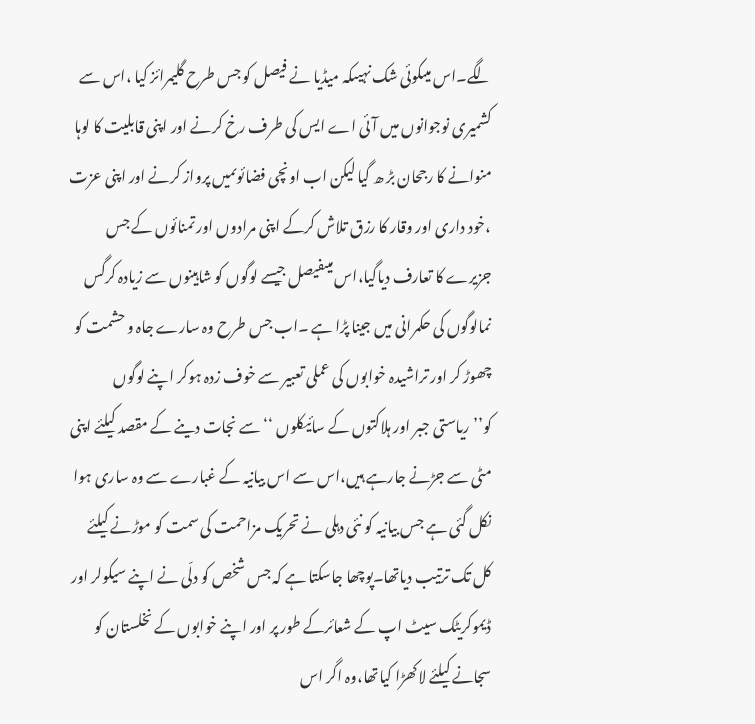لگے۔اس میںکوئی شک نہیںکہ میڈیا نے فیصل کو جس طرح گلیمرائز کیا ،اس سے کشمیری نوجوانوں میں آئی اے ایس کی طرف رخ کرنے اور اپنی قابلیت کا لوہا منوانے کا رجحان بڑ ھ گیا لیکن اب اونچی فضائوںمیں پرواز کرنے اور اپنی عزت ،خود داری اور وقار کا رزق تلاش کرکے اپنی مرادوں اور تمنائوں کے جس جزیرے کا تعارف دیاگیا،اس میںفیصل جیسے لوگوں کو شاہینوں سے زیادہ کرگس نمالوگوں کی حکمرانی میں جینا پڑا ہے ۔اب جس طرح وہ سارے جاہ و حشمت کو چھوڑ کر اور تراشیدہ خوابوں کی عملی تعبیر سے خوف زدہ ہوکر اپنے لوگوں کو’’ریاستی جبر اور ہلاکتوں کے سائیکلوں ‘‘سے نجات دینے کے مقصد کیلئے اپنی مٹی سے جڑنے جارہے ہیں،اس سے اس بیانیہ کے غبارے سے وہ ساری ہوا نکل گئی ہے جس بیانیہ کو نئی دہلی نے تحریک مزاحمت کی سمت کو موڑنے کیلئے کل تک ترتیب دیاتھا۔پوچھا جاسکتا ہے کہ جس شخص کو دلّی نے اپنے سیکولر اور ڈیموکریٹک سیٹ اپ کے شعائرکے طور پر اور اپنے خوابوں کے نخلستان کو سجانے کیلئے لاکھڑا کیاتھا،وہ اگر اس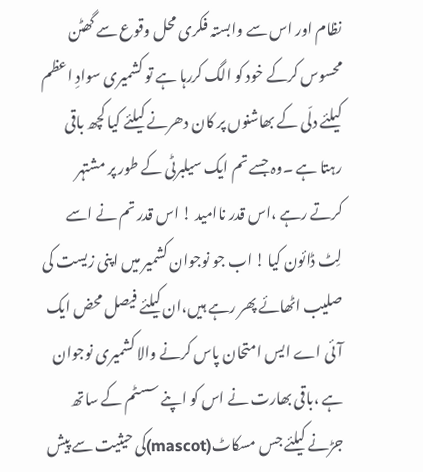نظام اور اس سے وابستہ فکری محل وقوع سے گھٹن محسوس کرکے خود کو الگ کررہا ہے تو کشمیری سوادِ اعظم کیلئے دلّی کے بھاشنوں پر کان دھرنے کیلئے کیا کچھ باقی رہتا ہے ۔وہ جسے تم ایک سیلبرٹی کے طور پر مشتہر کرتے رہے ،اس قدر ناامید ! اس قدر تم نے اسے لِٹ ڈائون کیا ! اب جو نوجوان کشمیر میں اپنی زیست کی صلیب اٹھائے پھر رہے ہیں،ان کیلئے فیصل محض ایک آئی اے ایس امتحان پاس کرنے والا کشمیری نوجوان ہے ،باقی بھارت نے اس کو اپنے سسٹم کے ساتھ جڑنے کیلئے جس مسکاٹ(mascot)کی حیثیت سے پیش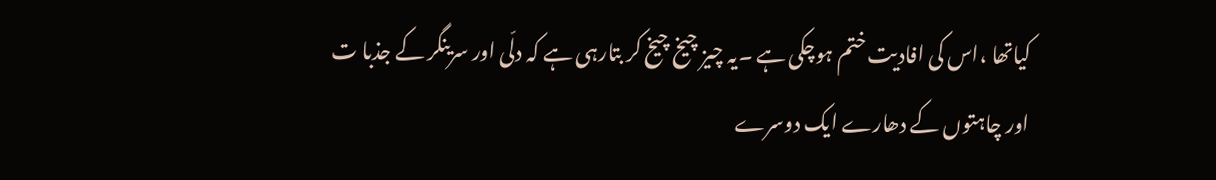کیاتھا ،اس کی افادیت ختم ہوچکی ہے ۔یہ چیز چیخ چیخ کر بتارہی ہے کہ دلّی اور سرینگر کے جذبا ت اور چاہتوں کے دھارے ایک دوسرے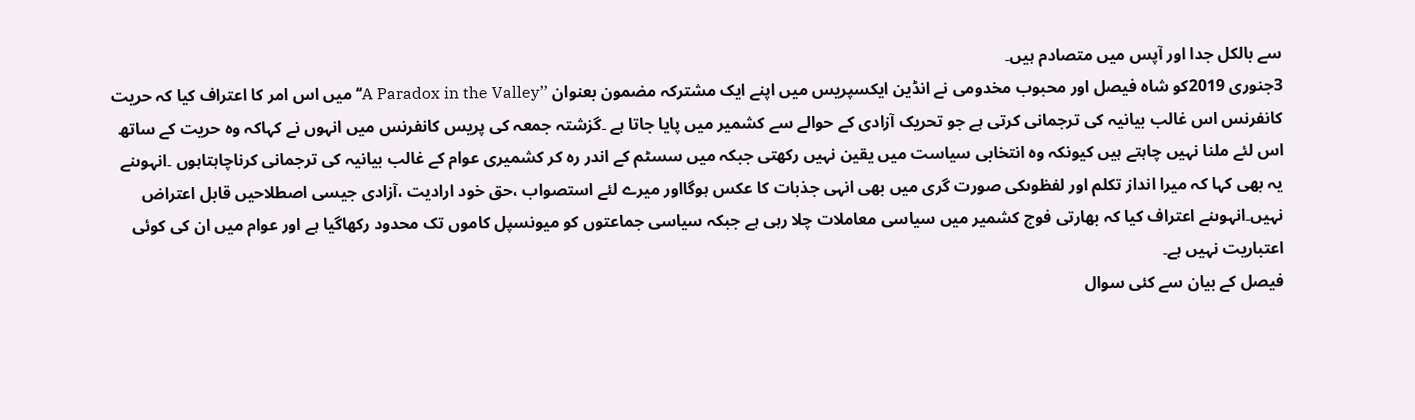سے بالکل جدا اور آپس میں متصادم ہیں۔
3جنوری 2019کو شاہ فیصل اور محبوب مخدومی نے انڈین ایکسپریس میں اپنے ایک مشترکہ مضمون بعنوان ’’A Paradox in the Valley‘‘میں اس امر کا اعتراف کیا کہ حریت کانفرنس اس غالب بیانیہ کی ترجمانی کرتی ہے جو تحریک آزادی کے حوالے سے کشمیر میں پایا جاتا ہے ۔گزشتہ جمعہ کی پریس کانفرنس میں انہوں نے کہاکہ وہ حریت کے ساتھ اس لئے ملنا نہیں چاہتے ہیں کیونکہ وہ انتخابی سیاست میں یقین نہیں رکھتی جبکہ میں سسٹم کے اندر رہ کر کشمیری عوام کے غالب بیانیہ کی ترجمانی کرناچاہتاہوں ۔انہوںنے یہ بھی کہا کہ میرا انداز تکلم اور لفظوںکی صورت گری میں بھی انہی جذبات کا عکس ہوگااور میرے لئے استصواب ،حق خود ارادیت ،آزادی جیسی اصطلاحیں قابل اعتراض نہیں۔انہوںنے اعتراف کیا کہ بھارتی فوج کشمیر میں سیاسی معاملات چلا رہی ہے جبکہ سیاسی جماعتوں کو میونسپل کاموں تک محدود رکھاگیا ہے اور عوام میں ان کی کوئی اعتباریت نہیں ہے۔
فیصل کے بیان سے کئی سوال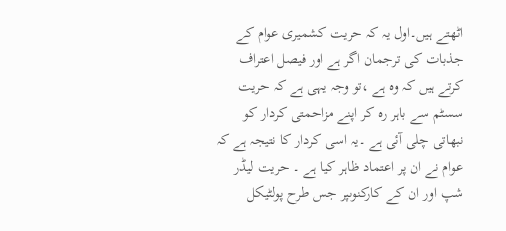اٹھتے ہیں۔اول یہ کہ حریت کشمیری عوام کے جذبات کی ترجمان اگر ہے اور فیصل اعتراف کرتے ہیں کہ وہ ہے ،تو وجہ یہی ہے کہ حریت سسٹم سے باہر رہ کر اپنے مزاحمتی کردار کو نبھاتی چلی آئی ہے ۔یہ اسی کردار کا نتیجہ ہے کہ عوام نے ان پر اعتماد ظاہر کیا ہے ۔ حریت لیڈر شپ اور ان کے کارکنوںپر جس طرح پولٹیکل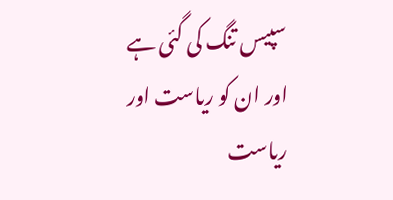سپیس تنگ کی گئی ہے اور ان کو ریاست اور ریاست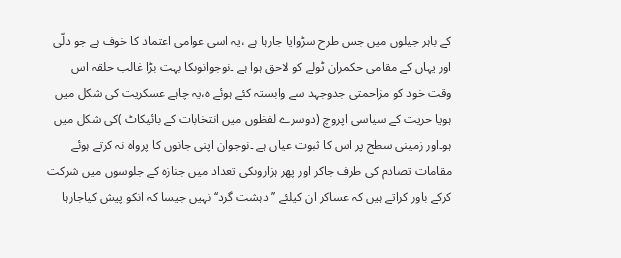کے باہر جیلوں میں جس طرح سڑوایا جارہا ہے ،یہ اسی عوامی اعتماد کا خوف ہے جو دلّی اور یہاں کے مقامی حکمران ٹولے کو لاحق ہوا ہے ۔نوجوانوںکا بہت بڑا غالب حلقہ اس وقت خود کو مزاحمتی جدوجہد سے وابستہ کئے ہوئے ہ،یہ چاہے عسکریت کی شکل میں ہویا حریت کے سیاسی اپروچ (دوسرے لفظوں میں انتخابات کے بائیکاٹ )کی شکل میں ہو۔اور زمینی سطح پر اس کا ثبوت عیاں ہے ۔نوجوان اپنی جانوں کا پرواہ نہ کرتے ہوئے مقامات تصادم کی طرف جاکر اور پھر ہزاروںکی تعداد میں جنازہ کے جلوسوں میں شرکت کرکے باور کراتے ہیں کہ عساکر ان کیلئے ’’دہشت گرد‘‘نہیں جیسا کہ انکو پیش کیاجارہا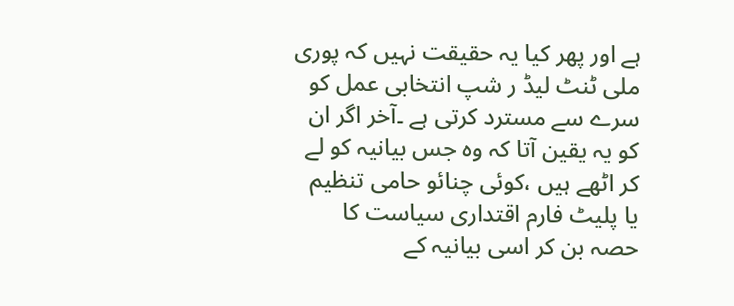ہے اور پھر کیا یہ حقیقت نہیں کہ پوری ملی ٹنٹ لیڈ ر شپ انتخابی عمل کو سرے سے مسترد کرتی ہے ۔آخر اگر ان کو یہ یقین آتا کہ وہ جس بیانیہ کو لے کر اٹھے ہیں ،کوئی چنائو حامی تنظیم یا پلیٹ فارم اقتداری سیاست کا حصہ بن کر اسی بیانیہ کے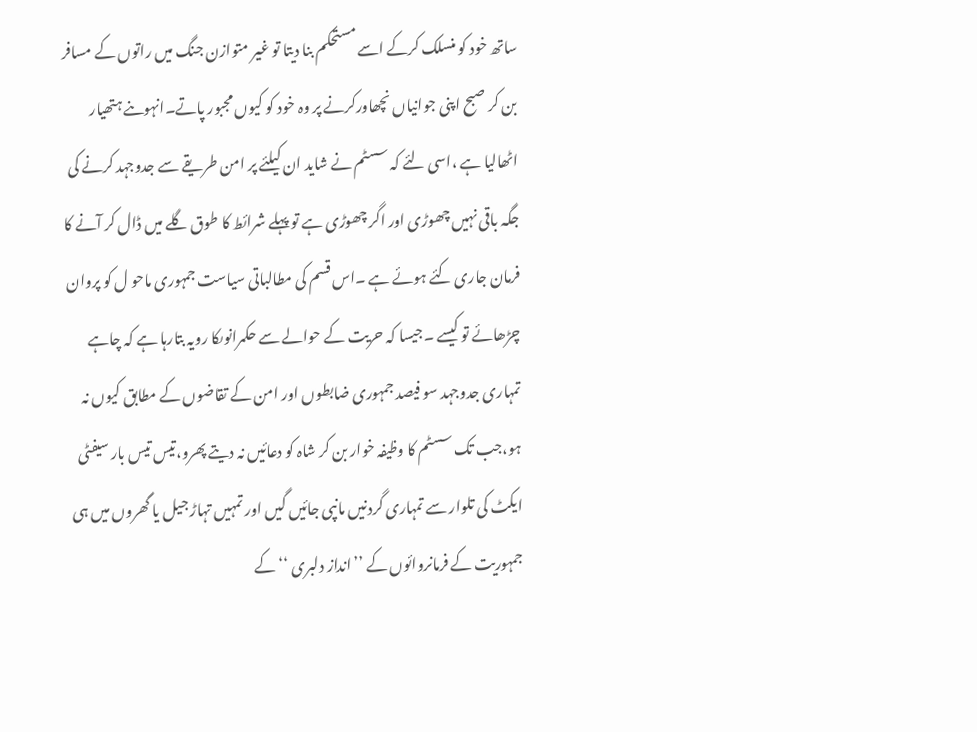ساتھ خود کو منسلک کرکے اسے مستحکم بنا دیتا تو غیر متوازن جنگ میں راتوں کے مسافر بن کر صبح اپنی جوانیاں نچھاورکرنے پر وہ خود کو کیوں مجبور پاتے۔انہوںنے ہتھیار اٹھالیا ہے ،اسی لئے کہ سسٹم نے شاید ان کیلئے پر امن طریقے سے جدوجہد کرنے کی جگہ باقی نہیں چھوڑی اور اگر چھوڑی ہے تو پہلے شرائط کا طوق گلے میں ڈال کر آنے کا فرمان جاری کئے ہوئے ہے ۔اس قسم کی مطالباتی سیاست جمہوری ماحو ل کو پروان چڑھائے تو کیسے ۔جیسا کہ حریت کے حوالے سے حکمرانوںکا رویہ بتارہا ہے کہ چاہے تمہاری جدوجہد سو فیصد جمہوری ضابطوں اور امن کے تقاضوں کے مطابق کیوں نہ ہو،جب تک سسٹم کا وظیفہ خوار بن کر شاہ کو دعائیں نہ دیتے پھرو،تیس تیس بار سیفٹی ایکٹ کی تلوار سے تمہاری گردنیں مانپی جائیں گیں اور تمہیں تہاڑ جیل یا گھروں میں ہی جمہوریت کے فرمانروائوں کے ’’انداز دلبری ‘‘کے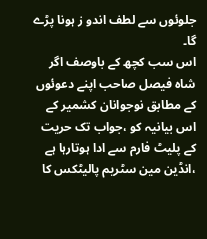جلوئوں سے لطف اندو ز ہونا پڑے گا۔
اس سب کچھ کے باوصف اگر شاہ فیصل صاحب اپنے دعوئوں کے مطابق نوجوانان کشمیر کے اس بیانیہ کو ،جواب تک حریت کے پلیٹ فارم سے ادا ہوتارہا ہے ،انڈین مین سٹریم پالیٹکس کا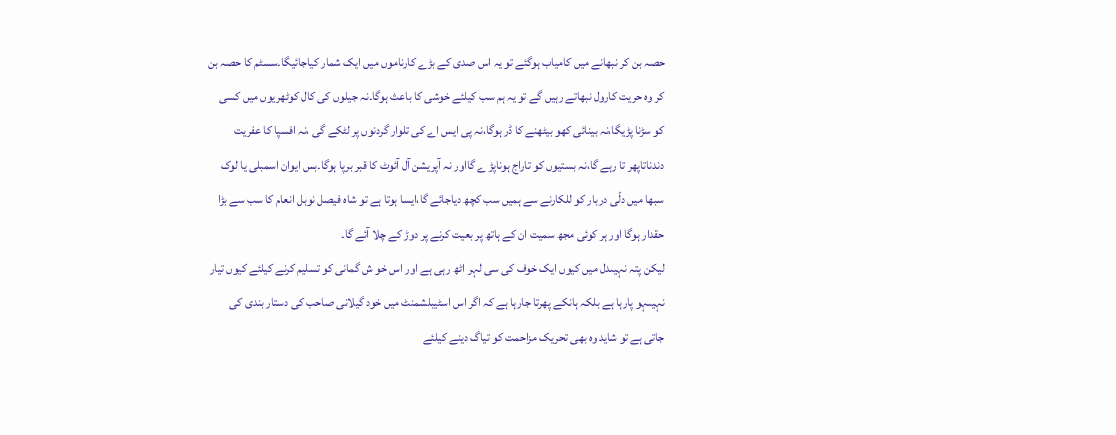حصہ بن کر نبھانے میں کامیاب ہوگئے تو یہ اس صدی کے بڑے کارناموں میں ایک شمار کیاجائیگا۔سسٹم کا حصہ بن کر وہ حریت کارول نبھاتے رہیں گے تو یہ ہم سب کیلئے خوشی کا باعث ہوگا۔نہ جیلوں کی کال کوٹھریوں میں کسی کو سڑنا پڑیگا،نہ بینائی کھو بیٹھنے کا ڈر ہوگا،نہ پی ایس اے کی تلوار گردنوں پر لٹکے گی ،نہ افسپا کا عفریت دندناتاپھر تا رہے گا،نہ بستیوں کو تاراج ہوناپڑ ے گااور نہ آپریشن آل آئوٹ کا قبر برپا ہوگا۔بس ایوان اسمبلی یا لوک سبھا میں دلّی دربار کو للکارنے سے ہمیں سب کچھ دیاجائے گا،ایسا ہوتا ہے تو شاہ فیصل نوبل انعام کا سب سے بڑا حقدار ہوگا اور ہر کوئی مجھ سمیت ان کے ہاتھ پر بعیت کرنے پر دوڑ کے چلا آئے گا۔
لیکن پتہ نہیںدل میں کیوں ایک خوف کی سی لہر اٹھ رہی ہے اور اس خو ش گمانی کو تسلیم کرنے کیلئے کیوں تیار نہیںہو پارہا ہے بلکہ ہانکے پھرتا جارہا ہے کہ اگر اس اسٹیبلشمنٹ میں خود گیلانی صاحب کی دستار بندی کی جاتی ہے تو شاید وہ بھی تحریک مزاحمت کو تیاگ دینے کیلئے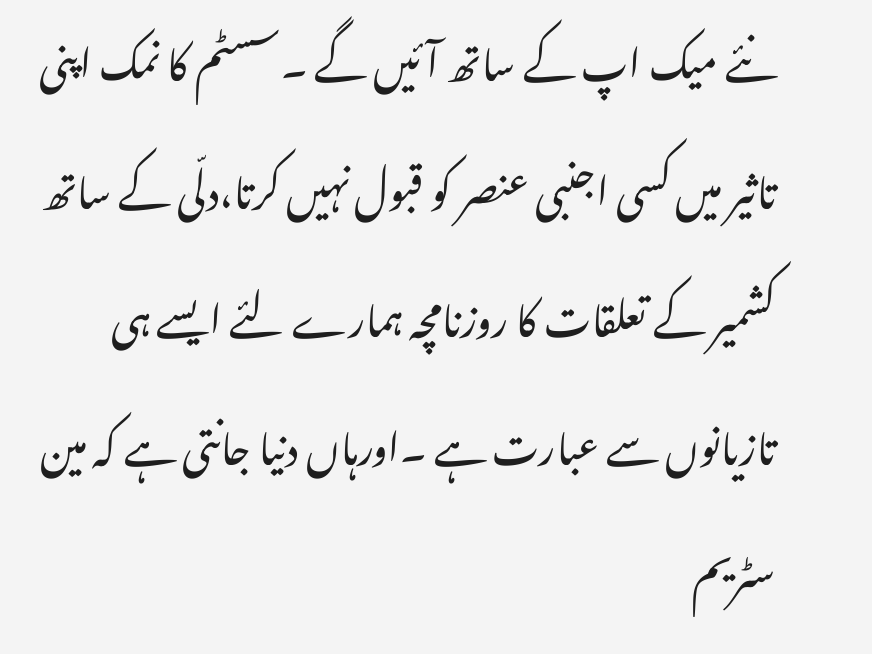نئے میک اپ کے ساتھ آئیں گے ۔سسٹم کا نمک اپنی تاثیر میں کسی اجنبی عنصر کو قبول نہیں کرتا،دلّی کے ساتھ کشمیر کے تعلقات کا روزنامچہ ہمارے لئے ایسے ہی تازیانوں سے عبارت ہے ۔اورہاں دنیا جانتی ہے کہ مین سٹریم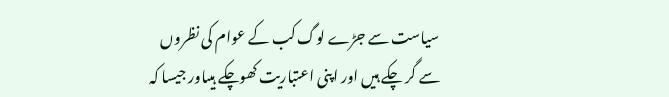سیاست سے جڑے لوگ کب کے عوام کی نظروں سے گر چکے ہیں اور اپنی اعتباریت کھوچکے ہیںاور جیسا کہ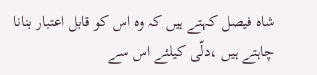شاہ فیصل کہتے ہیں کہ وہ اس کو قابل اعتبار بنانا چاہتے ہیں ،دلّی کیلئے اس سے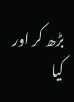بڑھ کر اور کیا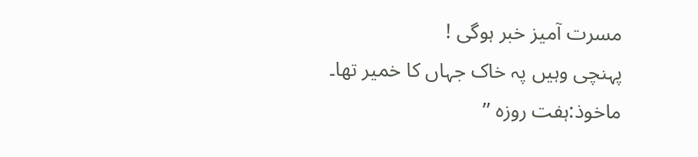مسرت آمیز خبر ہوگی !
پہنچی وہیں پہ خاک جہاں کا خمیر تھا۔
ماخوذ:ہفت روزہ ’’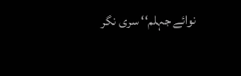نوائے جہلم‘‘ سری نگر